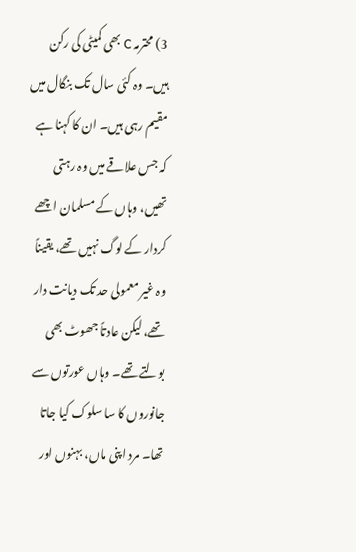3) محترمہ C بھی کمیٹی کی رکن ہیں۔ وہ کئی سال تک بنگال میں مقیم رہی ہیں۔ ان کا کہنا ہے کہ جس علاقے میں وہ رہتی تھیں، وہاں کے مسلمان اچھے کردار کے لوگ نہیں تھے، یقیناً وہ غیر معمولی حد تک دیانت دار تھے، لیکن عادتاً جھوٹ بھی بولتے تھے۔ وہاں عورتوں سے جانوروں کا سا سلوک کیا جاتا تھا۔ مرد اپنی ماں، بہنوں اور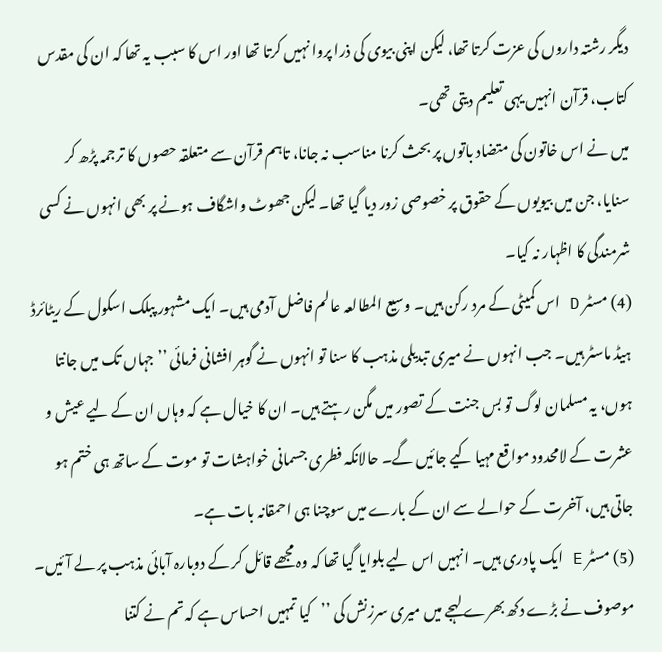دیگر رشتہ داروں کی عزت کرتا تھا، لیکن اپنی بیوی کی ذرا پروا نہیں کرتا تھا اور اس کا سبب یہ تھا کہ ان کی مقدس کتاب، قرآن انہیں یہی تعلیم دیتی تھی۔
میں نے اس خاتون کی متضاد باتوں پر بحث کرنا مناسب نہ جانا، تاہم قرآن سے متعلقہ حصوں کا ترجمہ پڑھ کر سنایا، جن میں بیویوں کے حقوق پر خصوصی زور دیا گیا تھا۔ لیکن جھوٹ واشگاف ہونے پر بھی انہوں نے کسی شرمندگی کا اظہار نہ کیا۔
(4) مسٹر D اس کمیٹی کے مرد رکن ہیں۔ وسیع المطالعہ عالم فاضل آدمی ہیں۔ ایک مشہور پبلک اسکول کے ریٹائرڈ ہیڈ ماسٹر ہیں۔ جب انہوں نے میری تبدیلی مذہب کا سنا تو انہوں نے گوہر افشانی فرمائی ’’جہاں تک میں جانتا ہوں، یہ مسلمان لوگ تو بس جنت کے تصور میں مگن رہتے ہیں۔ ان کا خیال ہے کہ وہاں ان کے لیے عیش و عشرت کے لامحدود مواقع مہیا کیے جائیں گے۔ حالانکہ فطری جسمانی خواہشات تو موت کے ساتھ ہی ختم ہو جاتی ہیں، آخرت کے حوالے سے ان کے بارے میں سوچنا ہی احمقانہ بات ہے۔
(5) مسٹر E ایک پادری ہیں۔ انہیں اس لیے بلوایا گیا تھا کہ وہ مجھے قائل کر کے دوبارہ آبائی مذہب پر لے آئیں۔ موصوف نے بڑے دکھ بھرے لہجے میں میری سرزنش کی ’’کیا تمہیں احساس ہے کہ تم نے کتنا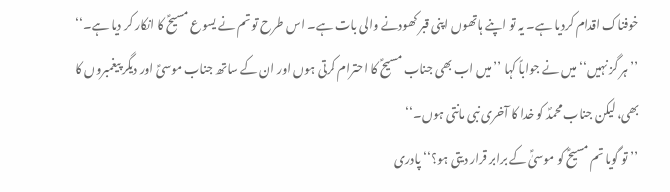خوفناک اقدام کردیا ہے۔ یہ تو اپنے ہاتھوں اپنی قبر کھودنے والی بات ہے۔ اس طرح تو تم نے یسوع مسیحؑ کا انکار کر دیا ہے۔‘‘
’’ہر گز نہیں‘‘ میں نے جواباً کہا ’’میں اب بھی جناب مسیحؑ کا احترام کرتی ہوں اور ان کے ساتھ جناب موسیؑ اور دیگر پیغمبروں کا بھی، لیکن جناب محمدؐ کو خدا کا آخری نبی مانتی ہوں۔‘‘
’’تو گویا تم مسیحؑ کو موسیٰؑ کے برابر قرار دیتی ہو؟‘‘ پادری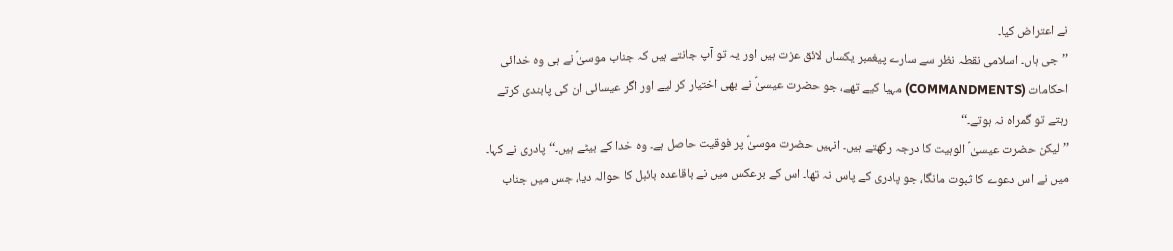نے اعتراض کیا۔
’’جی ہاں۔ اسلامی نقطہ نظر سے سارے پیغمبر یکساں لائق عزت ہیں اور یہ تو آپ جانتے ہیں کہ جناب موسیٰؑ نے ہی وہ خدائی احکامات (COMMANDMENTS) مہیا کیے تھے، جو حضرت عیسیٰؑ نے بھی اختیار کر لیے اور اگر عیسائی ان کی پابندی کرتے رہتے تو گمراہ نہ ہوتے۔‘‘
’’لیکن حضرت عیسیٰ ؑ الوہیت کا درجہ رکھتے ہیں۔ انہیں حضرت موسیٰؑ پر فوقیت حاصل ہے۔ وہ خدا کے بیٹے ہیں۔‘‘ پادری نے کہا۔
میں نے اس دعوے کا ثبوت مانگا، جو پادری کے پاس نہ تھا۔ اس کے برعکس میں نے باقاعدہ بائبل کا حوالہ دیا، جس میں جناب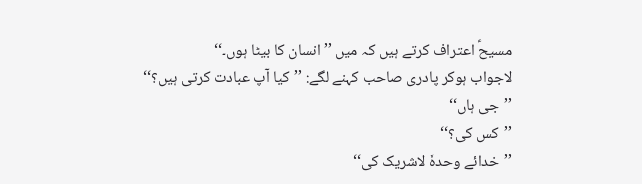مسیحؑ اعتراف کرتے ہیں کہ میں ’’انسان کا بیٹا ہوں۔‘‘
لاجواب ہوکر پادری صاحب کہنے لگے: ’’کیا آپ عبادت کرتی ہیں؟‘‘
’’جی ہاں‘‘
’’کس کی؟‘‘
’’خدائے وحدہٗ لاشریک کی‘‘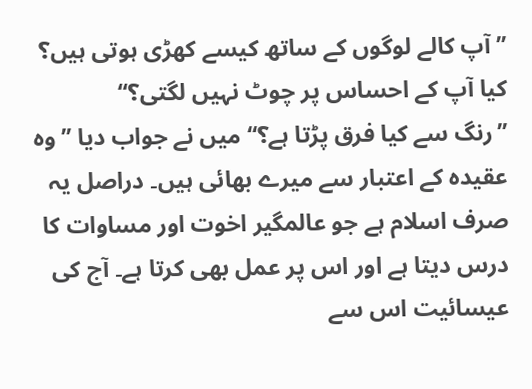’’آپ کالے لوگوں کے ساتھ کیسے کھڑی ہوتی ہیں؟ کیا آپ کے احساس پر چوٹ نہیں لگتی؟‘‘
’’رنگ سے کیا فرق پڑتا ہے؟‘‘ میں نے جواب دیا ’’وہ عقیدہ کے اعتبار سے میرے بھائی ہیں۔ دراصل یہ صرف اسلام ہے جو عالمگیر اخوت اور مساوات کا درس دیتا ہے اور اس پر عمل بھی کرتا ہے۔ آج کی عیسائیت اس سے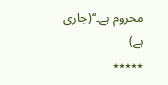محروم ہے۔‘‘(جاری ہے)
٭٭٭٭٭